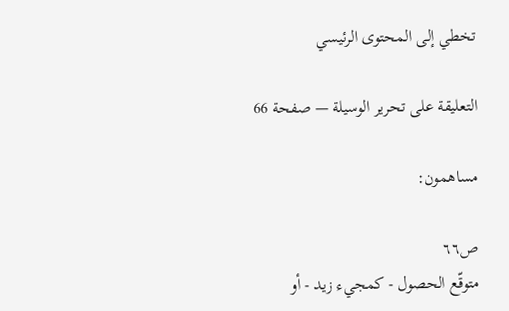تخطي إلى المحتوى الرئيسي

التعليقة على تحرير الوسيلة — صفحة 66

مساهمون:

ص٦٦
متوقّع الحصول - كمجيء زيد - أو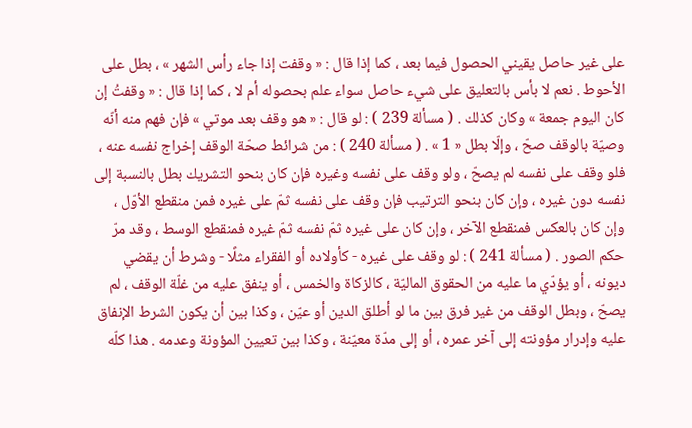على غير حاصل يقيني الحصول فيما بعد ، كما إذا قال : « وقفت إذا جاء رأس الشهر » ، بطل على الأحوط . نعم لا بأس بالتعليق على شيء حاصل سواء علم بحصوله أم لا ، كما إذا قال : « وقفتُ إن كان اليوم جمعة » وكان كذلك . ( مسألة 239 ) : لو قال : « هو وقف بعد موتي » فإن فهم منه أنّه وصيّة بالوقف صحّ ، وإلّا بطل « 1 » . ( مسألة 240 ) : من شرائط صحّة الوقف إخراج نفسه عنه ، فلو وقف على نفسه لم يصحّ ، ولو وقف على نفسه وغيره فإن كان بنحو التشريك بطل بالنسبة إلى نفسه دون غيره ، وإن كان بنحو الترتيب فإن وقف على نفسه ثمّ على غيره فمن منقطع الأوّل ، وإن كان بالعكس فمنقطع الآخر ، وإن كان على غيره ثمّ نفسه ثمّ غيره فمنقطع الوسط ، وقد مرّ حكم الصور . ( مسألة 241 ) : لو وقف على غيره - كأولاده أو الفقراء مثلًا - وشرط أن يقضي ديونه ، أو يؤدّي ما عليه من الحقوق الماليّة ، كالزكاة والخمس ، أو ينفق عليه من غلّة الوقف ، لم يصحّ ، وبطل الوقف من غير فرق بين ما لو أطلق الدين أو عيّن ، وكذا بين أن يكون الشرط الإنفاق عليه وإدرار مؤونته إلى آخر عمره ، أو إلى مدّة معيّنة ، وكذا بين تعيين المؤونة وعدمه . هذا كلّه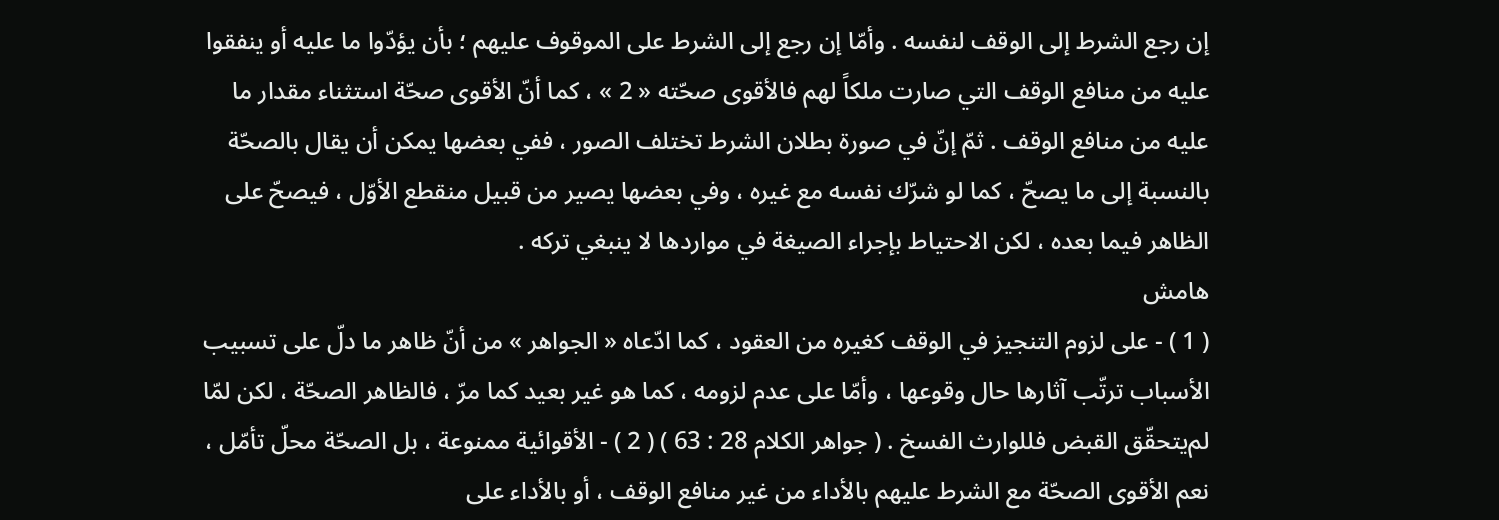إن رجع الشرط إلى الوقف لنفسه . وأمّا إن رجع إلى الشرط على الموقوف عليهم ؛ بأن يؤدّوا ما عليه أو ينفقوا عليه من منافع الوقف التي صارت ملكاً لهم فالأقوى صحّته « 2 » ، كما أنّ الأقوى صحّة استثناء مقدار ما عليه من منافع الوقف . ثمّ إنّ في صورة بطلان الشرط تختلف الصور ، ففي بعضها يمكن أن يقال بالصحّة بالنسبة إلى ما يصحّ ، كما لو شرّك نفسه مع غيره ، وفي بعضها يصير من قبيل منقطع الأوّل ، فيصحّ على الظاهر فيما بعده ، لكن الاحتياط بإجراء الصيغة في مواردها لا ينبغي تركه .
هامش
( 1 ) - على لزوم التنجيز في الوقف كغيره من العقود ، كما ادّعاه « الجواهر » من أنّ ظاهر ما دلّ على تسبيب الأسباب ترتّب آثارها حال وقوعها ، وأمّا على عدم لزومه ، كما هو غير بعيد كما مرّ ، فالظاهر الصحّة ، لكن لمّا لم‌يتحقّق القبض فللوارث الفسخ . ( جواهر الكلام 28 : 63 ) ( 2 ) - الأقوائية ممنوعة ، بل الصحّة محلّ تأمّل ، نعم الأقوى الصحّة مع الشرط عليهم بالأداء من غير منافع الوقف ، أو بالأداء على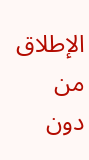الإطلاق من دون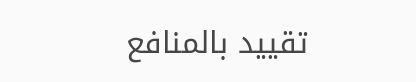تقييد بالمنافع